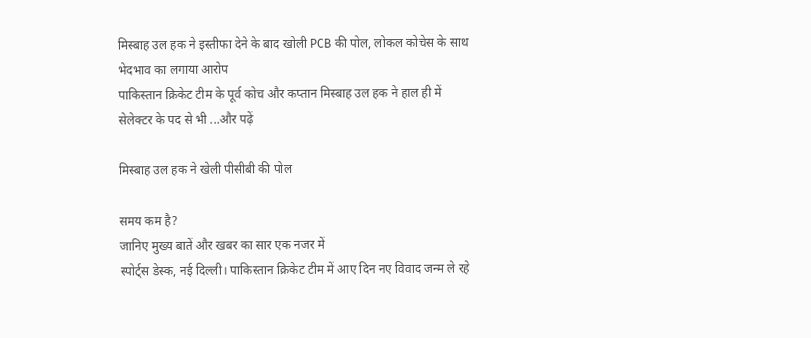मिस्बाह उल हक ने इस्तीफा देने के बाद खोली PCB की पोल, लोकल कोचेस के साथ भेदभाव का लगाया आरोप
पाकिस्तान क्रिकेट टीम के पूर्व कोच और कप्तान मिस्बाह उल हक ने हाल ही में सेलेक्टर के पद से भी ...और पढ़ें

मिस्बाह उल हक ने खेली पीसीबी की पोल

समय कम है?
जानिए मुख्य बातें और खबर का सार एक नजर में
स्पोर्ट्स डेस्क, नई दिल्ली। पाकिस्तान क्रिकेट टीम में आए दिन नए विवाद जन्म ले रहे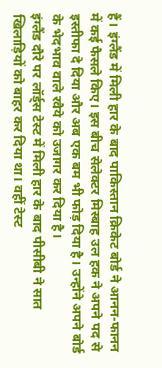हैं। इंग्लैंड में मिली हार के बाद पाकिस्तान क्रिकेट बोर्ड ने आनन-फानन में कई फैसले किए। इस बीच सेलेक्टर मिस्बाह उल हक ने अपने पद से इस्तीफा दे दिया और अब एक बम भी फोड़ दिया है। उन्होंने अपने बोर्ड के भेदभाव वाले रवैये को उजागर कर दिया है।
इंग्लैंड दौरे पर लॉर्ड्स टेस्ट में मिली हार के बाद पीसीबी ने सात खिलाड़ियों को बाहर कर दिया था। वहीं टेस्ट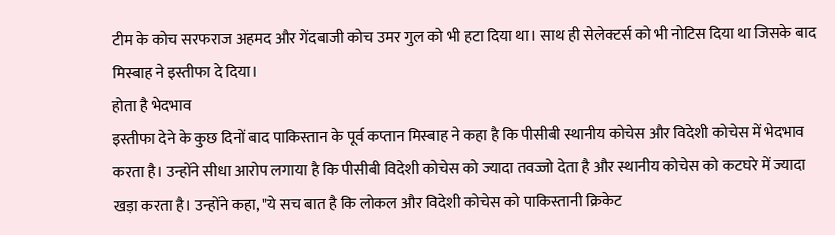टीम के कोच सरफराज अहमद और गेंदबाजी कोच उमर गुल को भी हटा दिया था। साथ ही सेलेक्टर्स को भी नोटिस दिया था जिसके बाद मिस्बाह ने इस्तीफा दे दिया।
होता है भेदभाव
इस्तीफा देने के कुछ दिनों बाद पाकिस्तान के पूर्व कप्तान मिस्बाह ने कहा है कि पीसीबी स्थानीय कोचेस और विदेशी कोचेस में भेदभाव करता है। उन्होंने सीधा आरोप लगाया है कि पीसीबी विदेशी कोचेस को ज्यादा तवज्जो देता है और स्थानीय कोचेस को कटघरे में ज्यादा खड़ा करता है। उन्होंने कहा, "ये सच बात है कि लोकल और विदेशी कोचेस को पाकिस्तानी क्रिकेट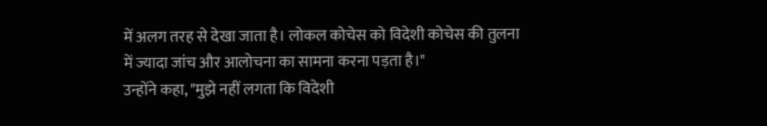में अलग तरह से देखा जाता है। लोकल कोचेस को विदेशी कोचेस की तुलना में ज्यादा जांच और आलोचना का सामना करना पड़ता है।"
उन्होंने कहा, "मुझे नहीं लगता कि विदेशी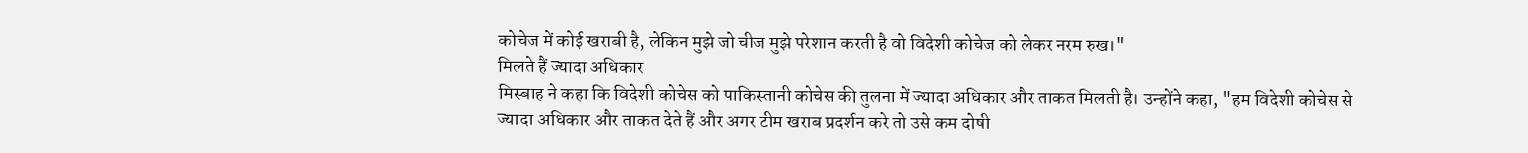कोचेज में कोई खराबी है, लेकिन मुझे जो चीज मुझे परेशान करती है वो विदेशी कोचेज को लेकर नरम रुख।"
मिलते हैं ज्यादा अधिकार
मिस्बाह ने कहा कि विदेशी कोचेस को पाकिस्तानी कोचेस की तुलना में ज्यादा अधिकार और ताकत मिलती है। उन्होंने कहा, "हम विदेशी कोचेस से ज्यादा अधिकार और ताकत देते हैं और अगर टीम खराब प्रदर्शन करे तो उसे कम दोषी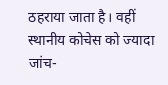ठहराया जाता है। वहीं स्थानीय कोचेस को ज्यादा जांच-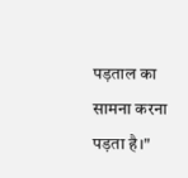पड़ताल का सामना करना पड़ता है।"